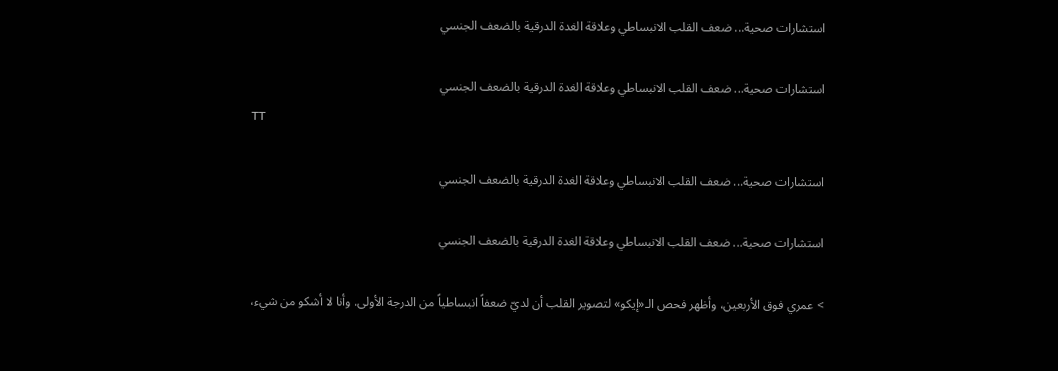استشارات صحية... ضعف القلب الانبساطي وعلاقة الغدة الدرقية بالضعف الجنسي

استشارات صحية... ضعف القلب الانبساطي وعلاقة الغدة الدرقية بالضعف الجنسي
TT

استشارات صحية... ضعف القلب الانبساطي وعلاقة الغدة الدرقية بالضعف الجنسي

استشارات صحية... ضعف القلب الانبساطي وعلاقة الغدة الدرقية بالضعف الجنسي

> عمري فوق الأربعين، وأظهر فحص الـ«إيكو» لتصوير القلب أن لديّ ضعفاً انبساطياً من الدرجة الأولى. وأنا لا أشكو من شيء،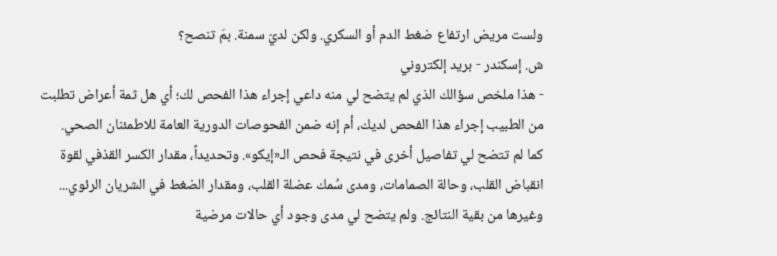ولست مريض ارتفاع ضغط الدم أو السكري. ولكن لديّ سمنة. بمَ تنصح؟
ش. إسكندر - بريد إلكتروني
- هذا ملخص سؤالك الذي لم يتضح لي منه داعي إجراء هذا الفحص لك؛ أي هل ثمة أعراض تطلبت من الطبيب إجراء هذا الفحص لديك، أم إنه ضمن الفحوصات الدورية العامة للاطمئنان الصحي.
كما لم تتضح لي تفاصيل أخرى في نتيجة فحص الـ«إيكو». وتحديداً، مقدار الكسر القذفي لقوة انقباض القلب، وحالة الصمامات، ومدى سُمك عضلة القلب، ومقدار الضغط في الشريان الرئوي... وغيرها من بقية النتائج. ولم يتضح لي مدى وجود أي حالات مرضية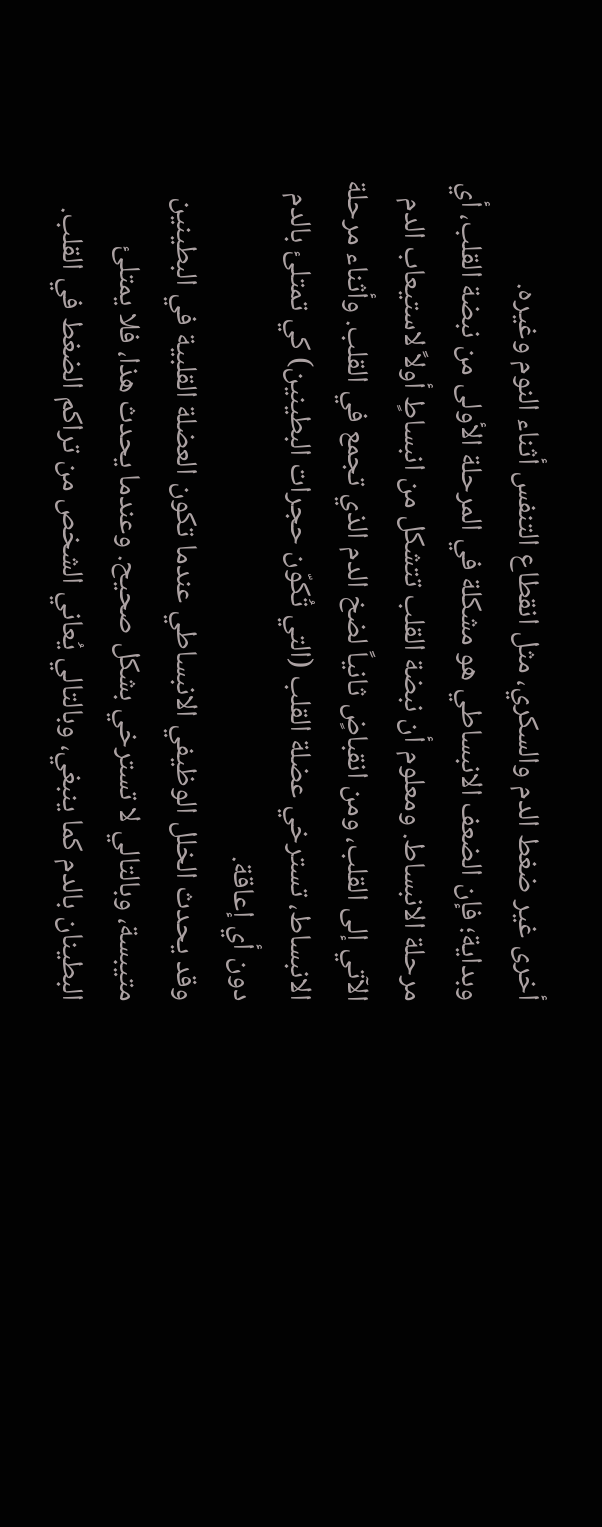أخرى غير ضغط الدم والسكري، مثل انقطاع التنفس أثناء النوم وغيره.
وبداية؛ فإن الضعف الانبساطي هو مشكلة في المرحلة الأولى من نبضة القلب، أي مرحلة الانبساط. ومعلوم أن نبضة القلب تتشكل من انبساطٍ أولاً لاستيعاب الدم الآتي إلى القلب، ومن انقباضٍ ثانياً لضخ الدم الذي تجمع في القلب. وأثناء مرحلة الانبساط، تسترخي عضلة القلب (التي تُكوّن حجرات البطينين) كي تمتلئ بالدم دون أي إعاقة.
وقد يحدث الخلل الوظيفي الانبساطي عندما تكون العضلة القلبية في البطينين متيبسة، وبالتالي لا تسترخي بشكل صحيح. وعندما يحدث هذا، فلا يمتلئ البطينان بالدم كما ينبغي، وبالتالي يُعاني الشخص من تراكم الضغط في القلب.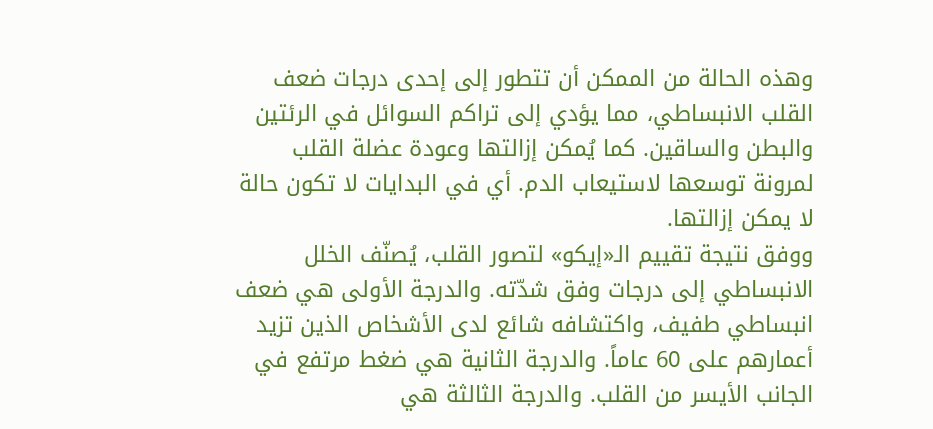وهذه الحالة من الممكن أن تتطور إلى إحدى درجات ضعف القلب الانبساطي، مما يؤدي إلى تراكم السوائل في الرئتين والبطن والساقين. كما يُمكن إزالتها وعودة عضلة القلب لمرونة توسعها لاستيعاب الدم. أي في البدايات لا تكون حالة لا يمكن إزالتها.
ووفق نتيجة تقييم الـ«إيكو» لتصور القلب، يُصنّف الخلل الانبساطي إلى درجات وفق شدّته. والدرجة الأولى هي ضعف انبساطي طفيف، واكتشافه شائع لدى الأشخاص الذين تزيد أعمارهم على 60 عاماً. والدرجة الثانية هي ضغط مرتفع في الجانب الأيسر من القلب. والدرجة الثالثة هي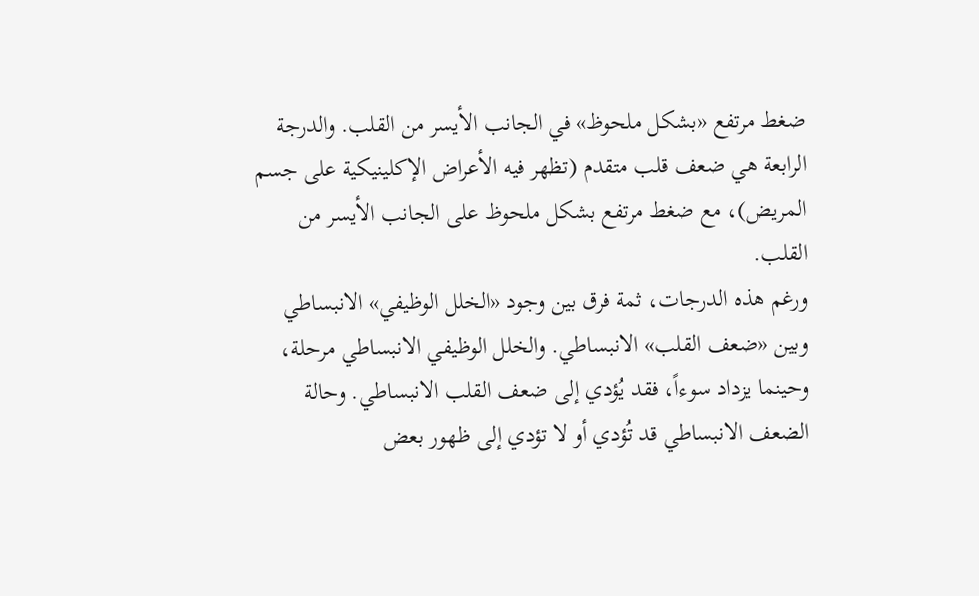ضغط مرتفع «بشكل ملحوظ» في الجانب الأيسر من القلب. والدرجة الرابعة هي ضعف قلب متقدم (تظهر فيه الأعراض الإكلينيكية على جسم المريض)، مع ضغط مرتفع بشكل ملحوظ على الجانب الأيسر من القلب.
ورغم هذه الدرجات، ثمة فرق بين وجود «الخلل الوظيفي» الانبساطي وبين «ضعف القلب» الانبساطي. والخلل الوظيفي الانبساطي مرحلة، وحينما يزداد سوءاً، فقد يُؤدي إلى ضعف القلب الانبساطي. وحالة الضعف الانبساطي قد تُؤدي أو لا تؤدي إلى ظهور بعض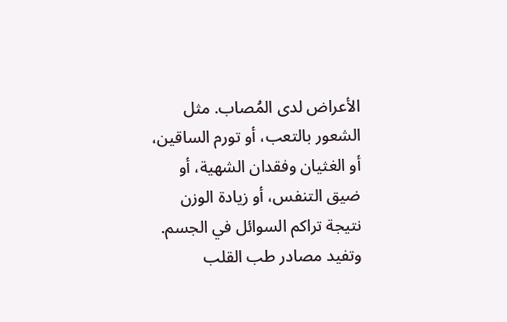الأعراض لدى المُصاب. مثل الشعور بالتعب، أو تورم الساقين، أو الغثيان وفقدان الشهية، أو ضيق التنفس، أو زيادة الوزن نتيجة تراكم السوائل في الجسم.
وتفيد مصادر طب القلب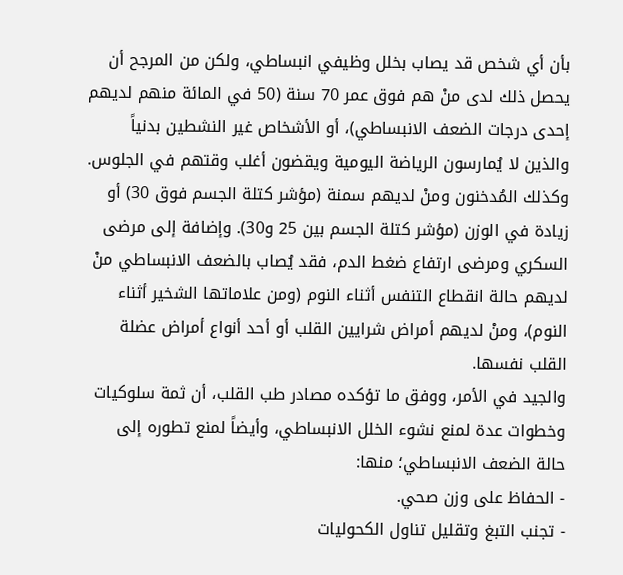بأن أي شخص قد يصاب بخلل وظيفي انبساطي، ولكن من المرجح أن يحصل ذلك لدى منْ هم فوق عمر 70 سنة (50 في المائة منهم لديهم إحدى درجات الضعف الانبساطي)، أو الأشخاص غير النشطين بدنياً والذين لا يُمارسون الرياضة اليومية ويقضون أغلب وقتهم في الجلوس. وكذلك المُدخنون ومنْ لديهم سمنة (مؤشر كتلة الجسم فوق 30) أو زيادة في الوزن (مؤشر كتلة الجسم بين 25 و30). وإضافة إلى مرضى السكري ومرضى ارتفاع ضغط الدم، فقد يُصاب بالضعف الانبساطي منْ لديهم حالة انقطاع التنفس أثناء النوم (ومن علاماتها الشخير أثناء النوم)، ومنْ لديهم أمراض شرايين القلب أو أحد أنواع أمراض عضلة القلب نفسها.
والجيد في الأمر، ووفق ما تؤكده مصادر طب القلب، أن ثمة سلوكيات وخطوات عدة لمنع نشوء الخلل الانبساطي، وأيضاً لمنع تطوره إلى حالة الضعف الانبساطي؛ منها:
- الحفاظ على وزن صحي.
- تجنب التبغ وتقليل تناول الكحوليات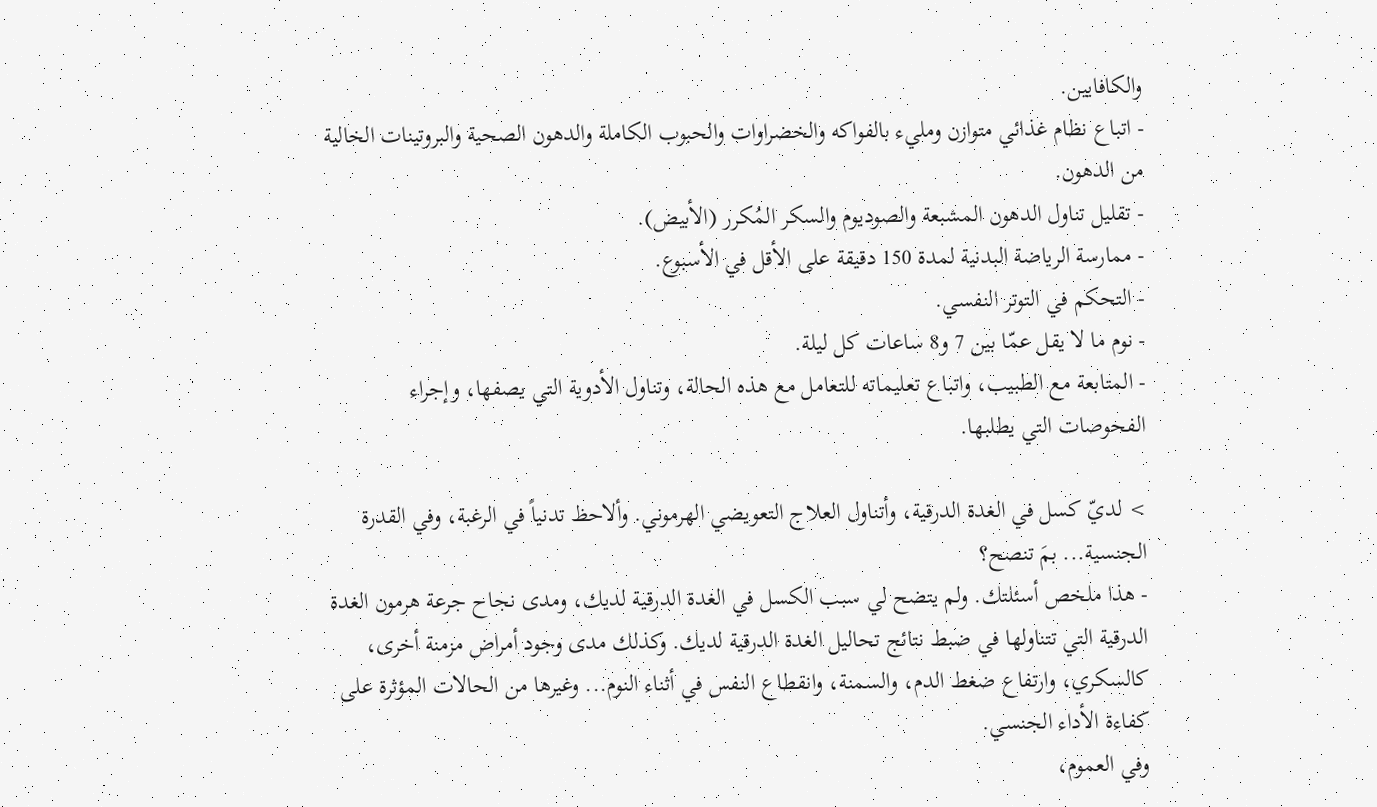والكافايين.
- اتباع نظام غذائي متوازن ومليء بالفواكه والخضراوات والحبوب الكاملة والدهون الصحية والبروتينات الخالية من الدهون.
- تقليل تناول الدهون المشبعة والصوديوم والسكر المُكرر (الأبيض).
- ممارسة الرياضة البدنية لمدة 150 دقيقة على الأقل في الأسبوع.
- التحكم في التوتر النفسي.
- نوم ما لا يقل عمّا بين 7 و8 ساعات كل ليلة.
- المتابعة مع الطبيب، واتباع تعليماته للتعامل مع هذه الحالة، وتناول الأدوية التي يصفها، وإجراء الفحوصات التي يطلبها.

> لديّ كسل في الغدة الدرقية، وأتناول العلاج التعويضي الهرموني. وألاحظ تدنياً في الرغبة، وفي القدرة الجنسية... بمَ تنصح؟
- هذا ملخص أسئلتك. ولم يتضح لي سبب الكسل في الغدة الدرقية لديك، ومدى نجاح جرعة هرمون الغدة الدرقية التي تتناولها في ضبط نتائج تحاليل الغدة الدرقية لديك. وكذلك مدى وجود أمراض مزمنة أخرى، كالسكري، وارتفاع ضغط الدم، والسمنة، وانقطاع النفس في أثناء النوم... وغيرها من الحالات المؤثرة على كفاءة الأداء الجنسي.
وفي العموم،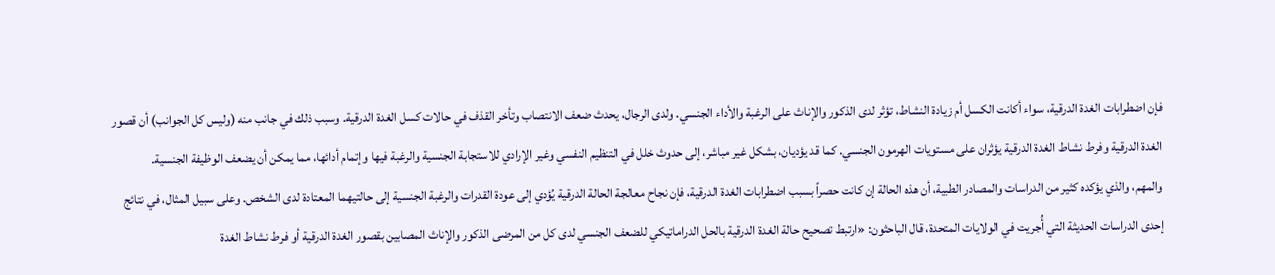فإن اضطرابات الغدة الدرقية، سواء أكانت الكسل أم زيادة النشاط، تؤثر لدى الذكور والإناث على الرغبة والأداء الجنسي. ولدى الرجال، يحدث ضعف الانتصاب وتأخر القذف في حالات كسل الغدة الدرقية. وسبب ذلك في جانب منه (وليس كل الجوانب) أن قصور الغدة الدرقية وفرط نشاط الغدة الدرقية يؤثران على مستويات الهرمون الجنسي. كما قد يؤديان، بشكل غير مباشر، إلى حدوث خلل في التنظيم النفسي وغير الإرادي للاستجابة الجنسية والرغبة فيها وإتمام أدائها، مما يمكن أن يضعف الوظيفة الجنسية.
والمهم، والذي يؤكده كثير من الدراسات والمصادر الطبية، أن هذه الحالة إن كانت حصراً بسبب اضطرابات الغدة الدرقية، فإن نجاح معالجة الحالة الدرقية يُؤدي إلى عودة القدرات والرغبة الجنسية إلى حالتيهما المعتادة لدى الشخص. وعلى سبيل المثال، في نتائج إحدى الدراسات الحديثة التي أُجريت في الولايات المتحدة، قال الباحثون: «ارتبط تصحيح حالة الغدة الدرقية بالحل الدراماتيكي للضعف الجنسي لدى كل من المرضى الذكور والإناث المصابين بقصور الغدة الدرقية أو فرط نشاط الغدة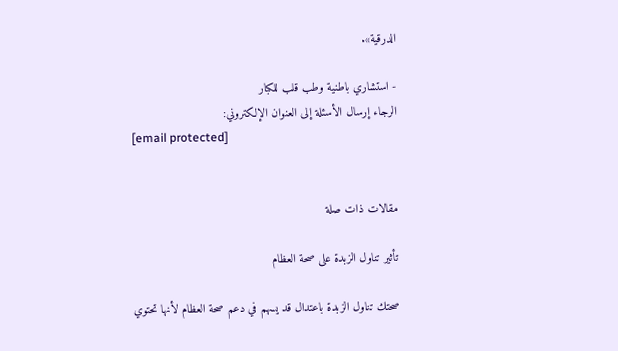الدرقية».

- استشاري باطنية وطب قلب للكبار
الرجاء إرسال الأسئلة إلى العنوان الإلكتروني:
[email protected]


مقالات ذات صلة

تأثير تناول الزبدة على صحة العظام

صحتك تناول الزبدة باعتدال قد يسهم في دعم صحة العظام لأنها تحتوي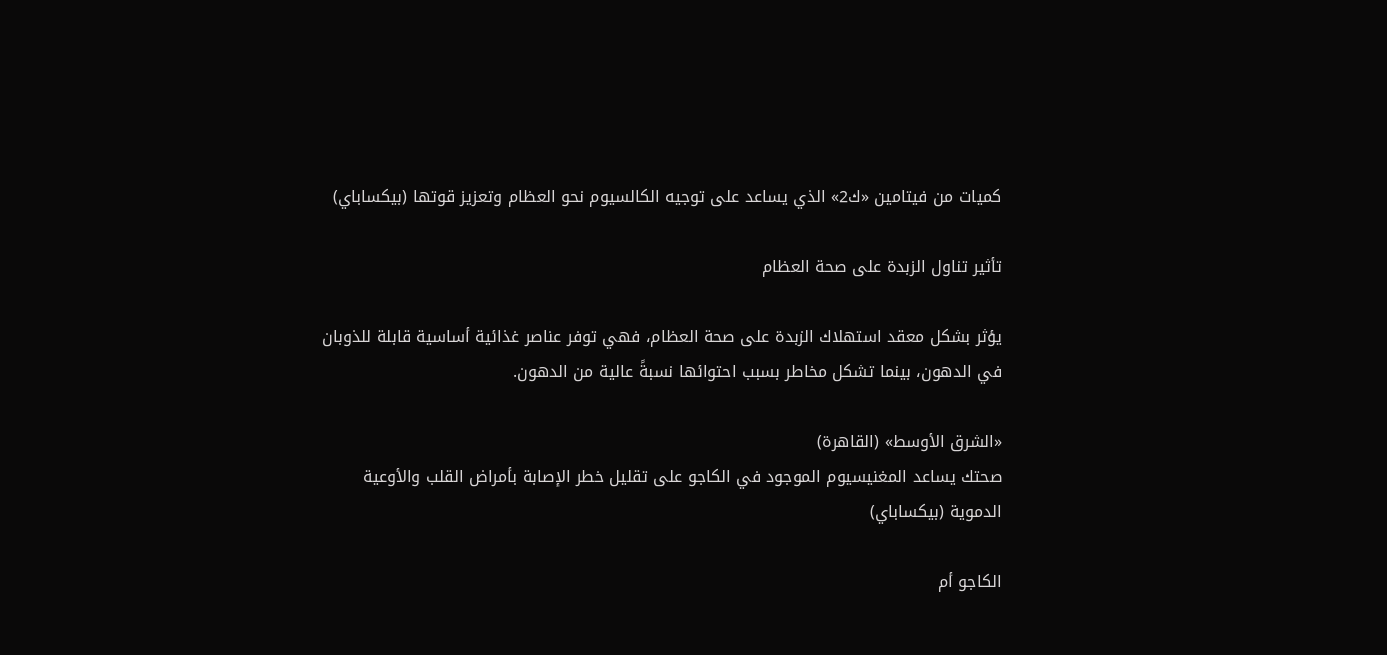كميات من فيتامين «ك2» الذي يساعد على توجيه الكالسيوم نحو العظام وتعزيز قوتها (بيكساباي)

تأثير تناول الزبدة على صحة العظام

يؤثر بشكل معقد استهلاك الزبدة على صحة العظام، فهي توفر عناصر غذائية أساسية قابلة للذوبان في الدهون، بينما تشكل مخاطر بسبب احتوائها نسبةً عالية من الدهون.

«الشرق الأوسط» (القاهرة)
صحتك يساعد المغنيسيوم الموجود في الكاجو على تقليل خطر الإصابة بأمراض القلب والأوعية الدموية (بيكساباي)

الكاجو أم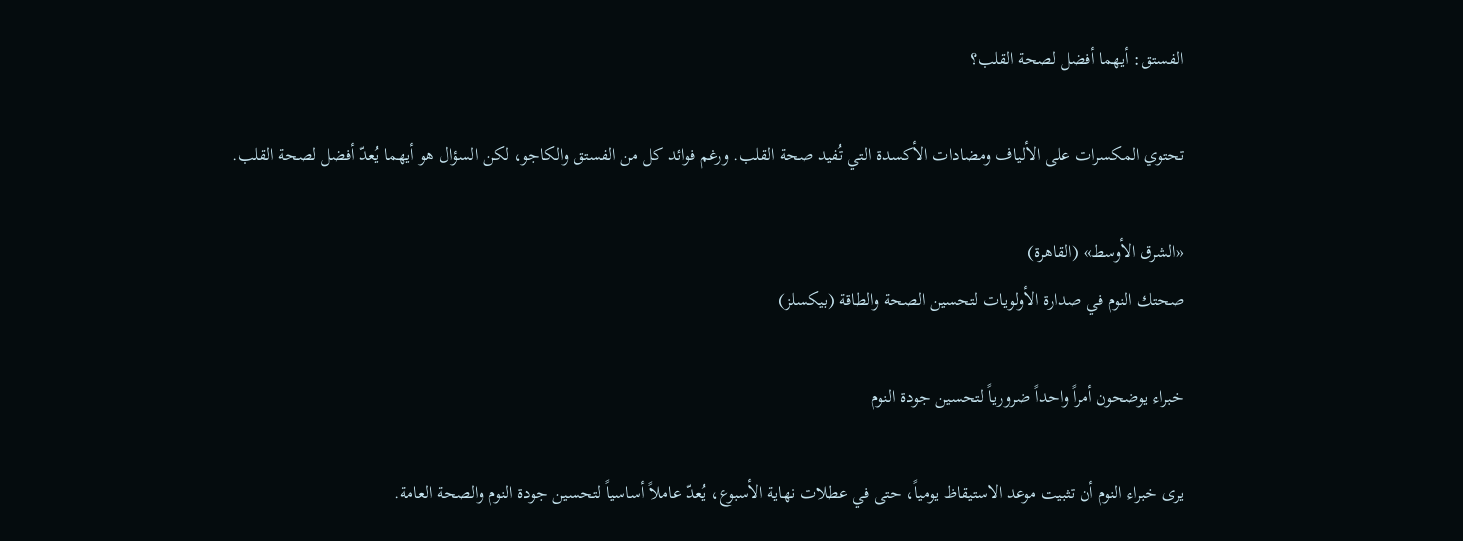الفستق: أيهما أفضل لصحة القلب؟

تحتوي المكسرات على الألياف ومضادات الأكسدة التي تُفيد صحة القلب. ورغم فوائد كل من الفستق والكاجو، لكن السؤال هو أيهما يُعدّ أفضل لصحة القلب.

«الشرق الأوسط» (القاهرة)
صحتك النوم في صدارة الأولويات لتحسين الصحة والطاقة (بيكسلز)

خبراء يوضحون أمراً واحداً ضرورياً لتحسين جودة النوم

يرى خبراء النوم أن تثبيت موعد الاستيقاظ يومياً، حتى في عطلات نهاية الأسبوع، يُعدّ عاملاً أساسياً لتحسين جودة النوم والصحة العامة.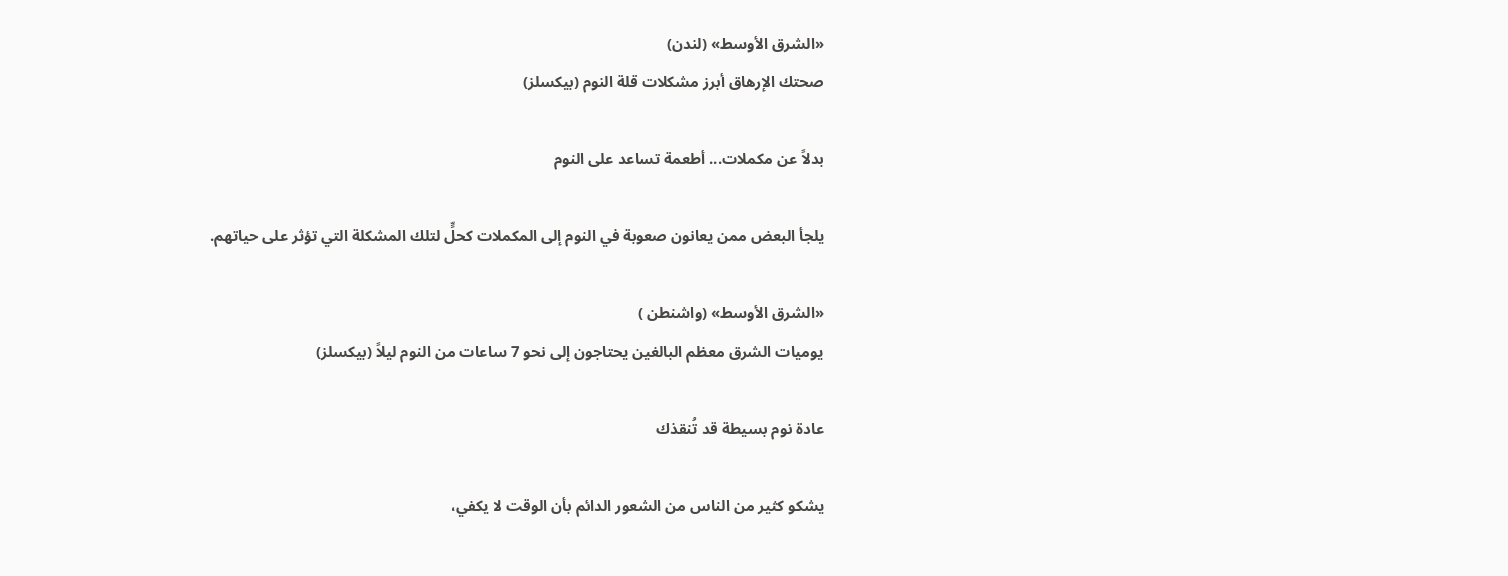«الشرق الأوسط» (لندن)
صحتك الإرهاق أبرز مشكلات قلة النوم (بيكسلز)

بدلاً عن مكملات... أطعمة تساعد على النوم

يلجأ البعض ممن يعانون صعوبة في النوم إلى المكملات كحلٍّ لتلك المشكلة التي تؤثر على حياتهم.

«الشرق الأوسط» (واشنطن )
يوميات الشرق معظم البالغين يحتاجون إلى نحو 7 ساعات من النوم ليلاً (بيكسلز)

عادة نوم بسيطة قد تُنقذك

يشكو كثير من الناس من الشعور الدائم بأن الوقت لا يكفي،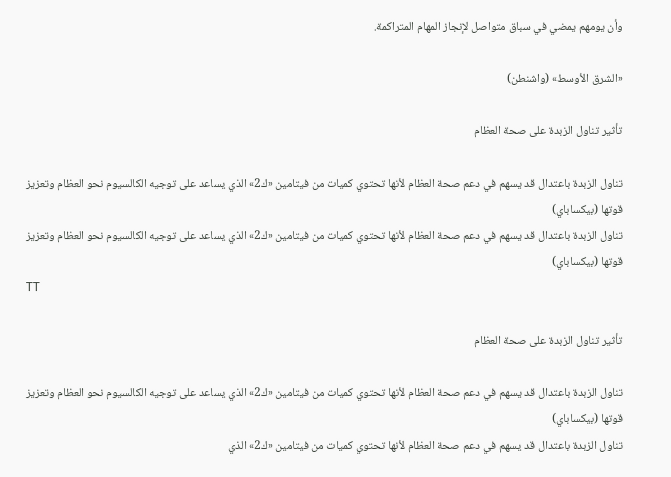وأن يومهم يمضي في سباق متواصل لإنجاز المهام المتراكمة.

«الشرق الأوسط» (واشنطن)

تأثير تناول الزبدة على صحة العظام

تناول الزبدة باعتدال قد يسهم في دعم صحة العظام لأنها تحتوي كميات من فيتامين «ك2» الذي يساعد على توجيه الكالسيوم نحو العظام وتعزيز قوتها (بيكساباي)
تناول الزبدة باعتدال قد يسهم في دعم صحة العظام لأنها تحتوي كميات من فيتامين «ك2» الذي يساعد على توجيه الكالسيوم نحو العظام وتعزيز قوتها (بيكساباي)
TT

تأثير تناول الزبدة على صحة العظام

تناول الزبدة باعتدال قد يسهم في دعم صحة العظام لأنها تحتوي كميات من فيتامين «ك2» الذي يساعد على توجيه الكالسيوم نحو العظام وتعزيز قوتها (بيكساباي)
تناول الزبدة باعتدال قد يسهم في دعم صحة العظام لأنها تحتوي كميات من فيتامين «ك2» الذي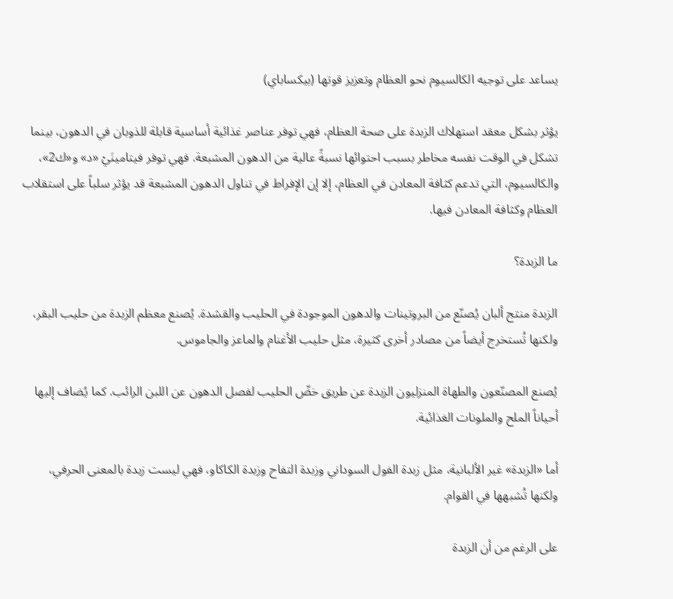يساعد على توجيه الكالسيوم نحو العظام وتعزيز قوتها (بيكساباي)

يؤثر بشكل معقد استهلاك الزبدة على صحة العظام، فهي توفر عناصر غذائية أساسية قابلة للذوبان في الدهون، بينما تشكل في الوقت نفسه مخاطر بسبب احتوائها نسبةً عالية من الدهون المشبعة. فهي توفر فيتامينَيْ «د» و«ك2»، والكالسيوم، التي تدعم كثافة المعادن في العظام، إلا إن الإفراط في تناول الدهون المشبعة قد يؤثر سلباً على استقلاب العظام وكثافة المعادن فيها.

ما الزبدة؟

الزبدة منتج ألبان يُصنّع من البروتينات والدهون الموجودة في الحليب والقشدة. يُصنع معظم الزبدة من حليب البقر، ولكنها تُستخرج أيضاً من مصادر أخرى كثيرة، مثل حليب الأغنام والماعز والجاموس.

يُصنع المصنّعون والطهاة المنزليون الزبدة عن طريق خضّ الحليب لفصل الدهون عن اللبن الرائب. كما يُضاف إليها أحياناً الملح والملونات الغذائية.

أما «الزبدة» غير الألبانية، مثل زبدة الفول السوداني وزبدة التفاح وزبدة الكاكاو، فهي ليست زبدة بالمعنى الحرفي، ولكنها تُشبهها في القوام.

على الرغم من أن الزبدة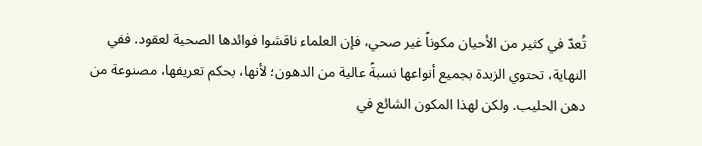تُعدّ في كثير من الأحيان مكوناً غير صحي، فإن العلماء ناقشوا فوائدها الصحية لعقود. ففي النهاية، تحتوي الزبدة بجميع أنواعها نسبةً عالية من الدهون؛ لأنها، بحكم تعريفها، مصنوعة من دهن الحليب. ولكن لهذا المكون الشائع في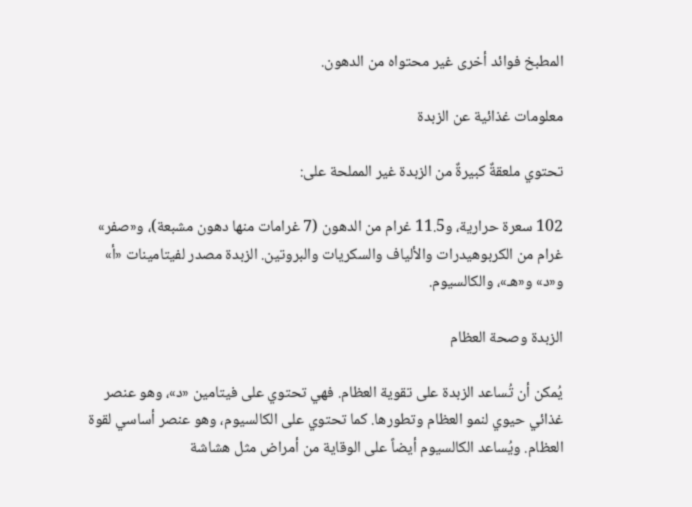المطبخ فوائد أخرى غير محتواه من الدهون.

معلومات غذائية عن الزبدة

تحتوي ملعقةٌ كبيرةٌ من الزبدة غير المملحة على:

102 سعرة حرارية، و11.5 غرام من الدهون (7 غرامات منها دهون مشبعة)، و«صفر» غرام من الكربوهيدرات والألياف والسكريات والبروتين. الزبدة مصدر لفيتامينات «أ» و«د» و«هـ»، والكالسيوم.

الزبدة وصحة العظام

يُمكن أن تُساعد الزبدة على تقوية العظام. فهي تحتوي على فيتامين «د»، وهو عنصر غذائي حيوي لنمو العظام وتطورها. كما تحتوي على الكالسيوم، وهو عنصر أساسي لقوة العظام. ويُساعد الكالسيوم أيضاً على الوقاية من أمراض مثل هشاشة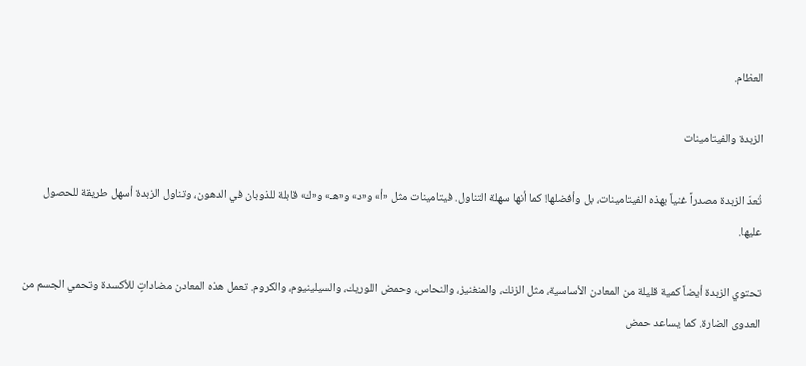العظام.

الزبدة والفيتامينات

تُعدّ الزبدة مصدراً غنياً بهذه الفيتامينات، بل وأفضلها! كما أنها سهلة التناول. فيتامينات مثل «أ» و«د» و«هـ» و«ك» قابلة للذوبان في الدهون، وتناول الزبدة أسهل طريقة للحصول عليها.

تحتوي الزبدة أيضاً كمية قليلة من المعادن الأساسية، مثل الزنك، والمنغنيز، والنحاس، وحمض اللوريك، والسيلينيوم، والكروم. تعمل هذه المعادن مضاداتٍ للأكسدة وتحمي الجسم من العدوى الضارة. كما يساعد حمض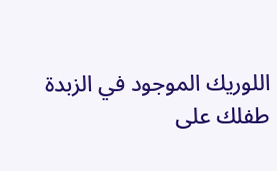اللوريك الموجود في الزبدة طفلك على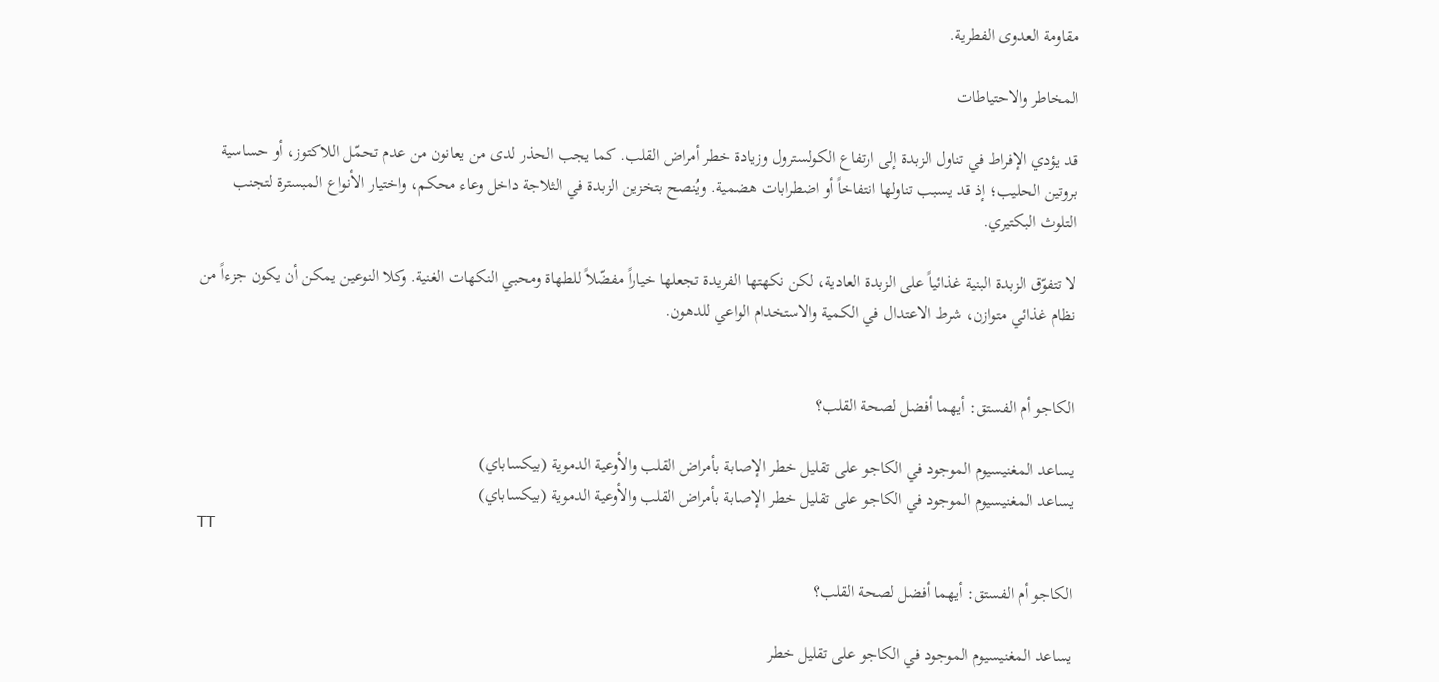مقاومة العدوى الفطرية.

المخاطر والاحتياطات

قد يؤدي الإفراط في تناول الزبدة إلى ارتفاع الكولسترول وزيادة خطر أمراض القلب. كما يجب الحذر لدى من يعانون من عدم تحمّل اللاكتوز، أو حساسية بروتين الحليب؛ إذ قد يسبب تناولها انتفاخاً أو اضطرابات هضمية. ويُنصح بتخزين الزبدة في الثلاجة داخل وعاء محكم، واختيار الأنواع المبسترة لتجنب التلوث البكتيري.

لا تتفوّق الزبدة البنية غذائياً على الزبدة العادية، لكن نكهتها الفريدة تجعلها خياراً مفضّلاً للطهاة ومحبي النكهات الغنية. وكلا النوعين يمكن أن يكون جزءاً من نظام غذائي متوازن، شرط الاعتدال في الكمية والاستخدام الواعي للدهون.


الكاجو أم الفستق: أيهما أفضل لصحة القلب؟

يساعد المغنيسيوم الموجود في الكاجو على تقليل خطر الإصابة بأمراض القلب والأوعية الدموية (بيكساباي)
يساعد المغنيسيوم الموجود في الكاجو على تقليل خطر الإصابة بأمراض القلب والأوعية الدموية (بيكساباي)
TT

الكاجو أم الفستق: أيهما أفضل لصحة القلب؟

يساعد المغنيسيوم الموجود في الكاجو على تقليل خطر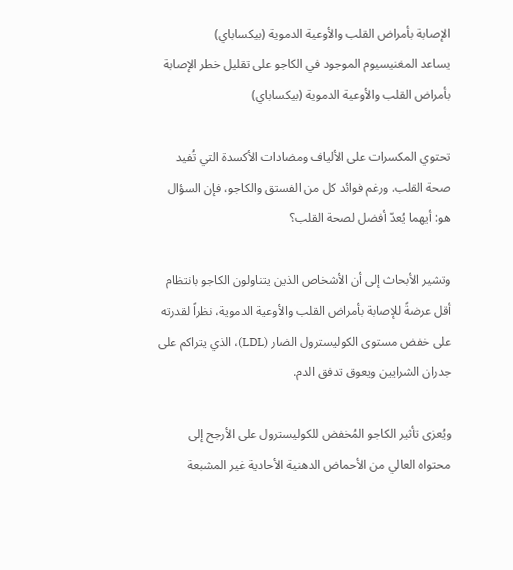الإصابة بأمراض القلب والأوعية الدموية (بيكساباي)
يساعد المغنيسيوم الموجود في الكاجو على تقليل خطر الإصابة بأمراض القلب والأوعية الدموية (بيكساباي)

تحتوي المكسرات على الألياف ومضادات الأكسدة التي تُفيد صحة القلب. ورغم فوائد كل من الفستق والكاجو، فإن السؤال هو: أيهما يُعدّ أفضل لصحة القلب؟

وتشير الأبحاث إلى أن الأشخاص الذين يتناولون الكاجو بانتظام أقل عرضةً للإصابة بأمراض القلب والأوعية الدموية، نظراً لقدرته على خفض مستوى الكوليسترول الضار (LDL)، الذي يتراكم على جدران الشرايين ويعوق تدفق الدم.

ويُعزى تأثير الكاجو المُخفض للكوليسترول على الأرجح إلى محتواه العالي من الأحماض الدهنية الأحادية غير المشبعة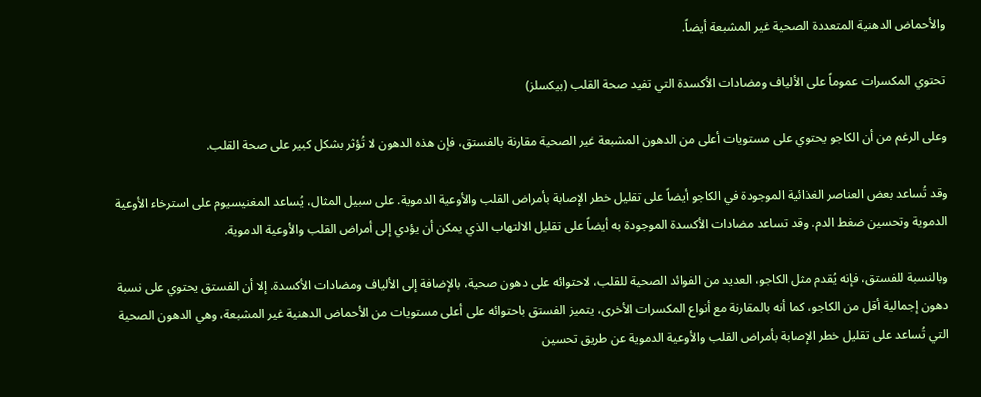والأحماض الدهنية المتعددة الصحية غير المشبعة أيضاً.

تحتوي المكسرات عموماً على الألياف ومضادات الأكسدة التي تفيد صحة القلب (بيكسلز)

وعلى الرغم من أن الكاجو يحتوي على مستويات أعلى من الدهون المشبعة غير الصحية مقارنة بالفستق، فإن هذه الدهون لا تُؤثر بشكل كبير على صحة القلب.

وقد تُساعد بعض العناصر الغذائية الموجودة في الكاجو أيضاً على تقليل خطر الإصابة بأمراض القلب والأوعية الدموية. على سبيل المثال، يُساعد المغنيسيوم على استرخاء الأوعية الدموية وتحسين ضغط الدم. وقد تساعد مضادات الأكسدة الموجودة به أيضاً على تقليل الالتهاب الذي يمكن أن يؤدي إلى أمراض القلب والأوعية الدموية.

وبالنسبة للفستق، فإنه يُقدم مثل الكاجو، العديد من الفوائد الصحية للقلب، لاحتوائه على دهون صحية، بالإضافة إلى الألياف ومضادات الأكسدة. إلا أن الفستق يحتوي على نسبة دهون إجمالية أقل من الكاجو، كما أنه بالمقارنة مع أنواع المكسرات الأخرى، يتميز الفستق باحتوائه على أعلى مستويات من الأحماض الدهنية غير المشبعة، وهي الدهون الصحية التي تُساعد على تقليل خطر الإصابة بأمراض القلب والأوعية الدموية عن طريق تحسين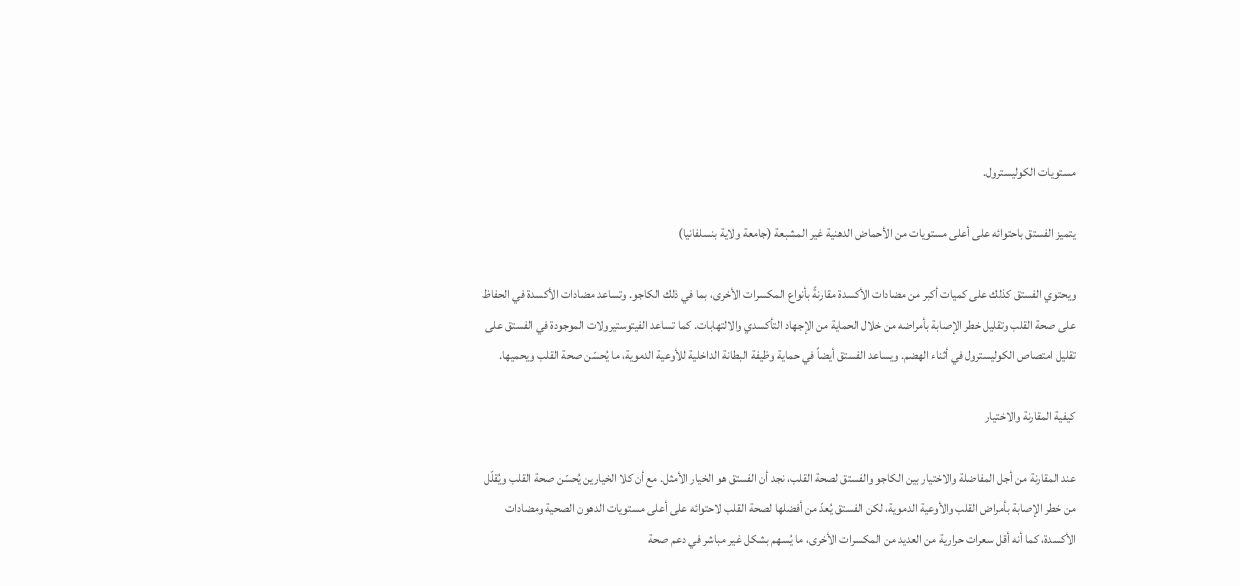مستويات الكوليسترول.

يتميز الفستق باحتوائه على أعلى مستويات من الأحماض الدهنية غير المشبعة (جامعة ولاية بنسلفانيا)

ويحتوي الفستق كذلك على كميات أكبر من مضادات الأكسدة مقارنةً بأنواع المكسرات الأخرى، بما في ذلك الكاجو. وتساعد مضادات الأكسدة في الحفاظ على صحة القلب وتقليل خطر الإصابة بأمراضه من خلال الحماية من الإجهاد التأكسدي والالتهابات. كما تساعد الفيتوستيرولات الموجودة في الفستق على تقليل امتصاص الكوليسترول في أثناء الهضم. ويساعد الفستق أيضاً في حماية وظيفة البطانة الداخلية للأوعية الدموية، ما يُحسّن صحة القلب ويحميها.

كيفية المقارنة والاختيار

عند المقارنة من أجل المفاضلة والاختيار بين الكاجو والفستق لصحة القلب، نجد أن الفستق هو الخيار الأمثل. مع أن كلا الخيارين يُحسّن صحة القلب ويُقلّل من خطر الإصابة بأمراض القلب والأوعية الدموية، لكن الفستق يُعدّ من أفضلها لصحة القلب لاحتوائه على أعلى مستويات الدهون الصحية ومضادات الأكسدة، كما أنه أقل سعرات حرارية من العديد من المكسرات الأخرى، ما يُسهم بشكل غير مباشر في دعم صحة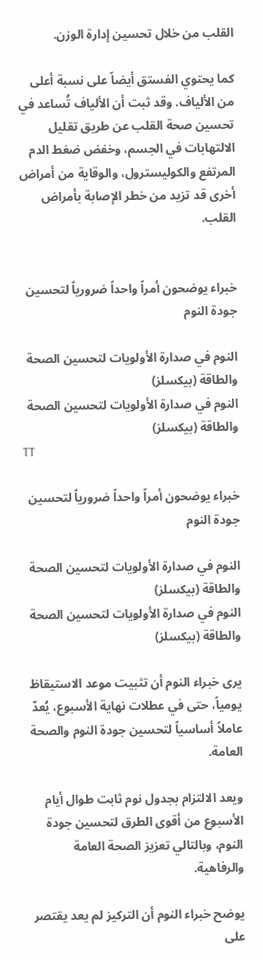القلب من خلال تحسين إدارة الوزن.

كما يحتوي الفستق أيضاً على نسبة أعلى من الألياف. وقد ثبت أن الألياف تُساعد في تحسين صحة القلب عن طريق تقليل الالتهابات في الجسم، وخفض ضغط الدم المرتفع والكوليسترول، والوقاية من أمراض أخرى قد تزيد من خطر الإصابة بأمراض القلب.


خبراء يوضحون أمراً واحداً ضرورياً لتحسين جودة النوم

النوم في صدارة الأولويات لتحسين الصحة والطاقة (بيكسلز)
النوم في صدارة الأولويات لتحسين الصحة والطاقة (بيكسلز)
TT

خبراء يوضحون أمراً واحداً ضرورياً لتحسين جودة النوم

النوم في صدارة الأولويات لتحسين الصحة والطاقة (بيكسلز)
النوم في صدارة الأولويات لتحسين الصحة والطاقة (بيكسلز)

يرى خبراء النوم أن تثبيت موعد الاستيقاظ يومياً، حتى في عطلات نهاية الأسبوع، يُعدّ عاملاً أساسياً لتحسين جودة النوم والصحة العامة.

ويعد الالتزام بجدول نوم ثابت طوال أيام الأسبوع من أقوى الطرق لتحسين جودة النوم، وبالتالي تعزيز الصحة العامة والرفاهية.

يوضح خبراء النوم أن التركيز لم يعد يقتصر على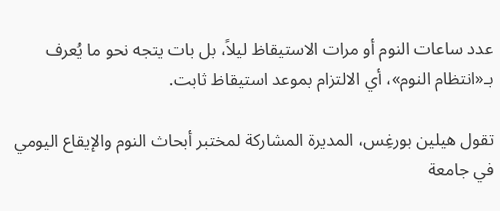عدد ساعات النوم أو مرات الاستيقاظ ليلاً، بل بات يتجه نحو ما يُعرف بـ«انتظام النوم»، أي الالتزام بموعد استيقاظ ثابت.

تقول هيلين بورغِس، المديرة المشاركة لمختبر أبحاث النوم والإيقاع اليومي في جامعة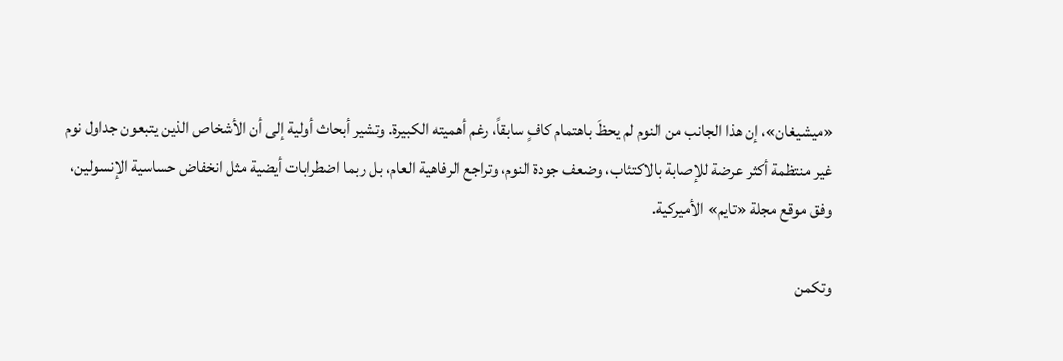«ميشيغان»، إن هذا الجانب من النوم لم يحظَ باهتمام كافٍ سابقاً، رغم أهميته الكبيرة. وتشير أبحاث أولية إلى أن الأشخاص الذين يتبعون جداول نوم غير منتظمة أكثر عرضة للإصابة بالاكتئاب، وضعف جودة النوم، وتراجع الرفاهية العام، بل ربما اضطرابات أيضية مثل انخفاض حساسية الإنسولين، وفق موقع مجلة «تايم» الأميركية.

وتكمن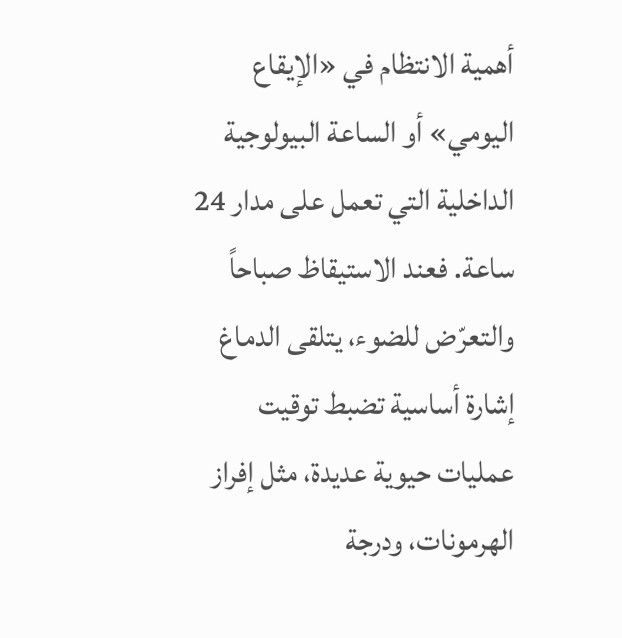أهمية الانتظام في «الإيقاع اليومي» أو الساعة البيولوجية الداخلية التي تعمل على مدار 24 ساعة. فعند الاستيقاظ صباحاً والتعرّض للضوء، يتلقى الدماغ إشارة أساسية تضبط توقيت عمليات حيوية عديدة، مثل إفراز الهرمونات، ودرجة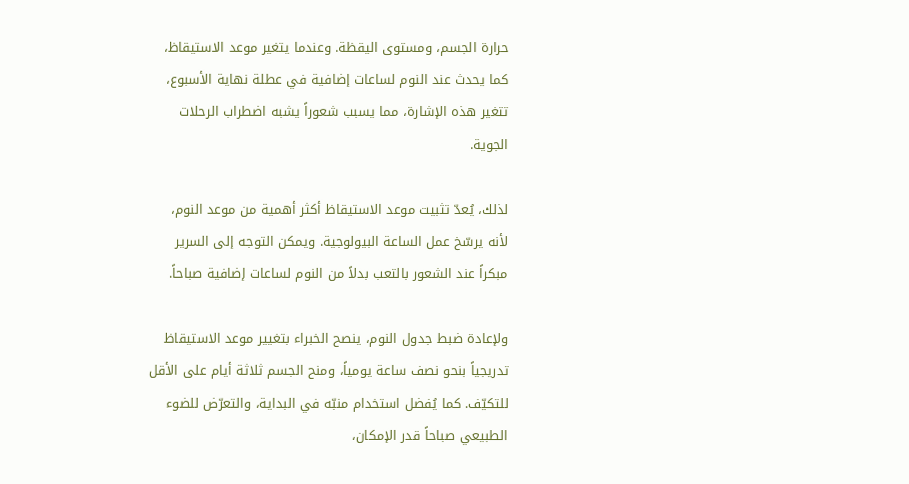حرارة الجسم، ومستوى اليقظة. وعندما يتغير موعد الاستيقاظ، كما يحدث عند النوم لساعات إضافية في عطلة نهاية الأسبوع، تتغير هذه الإشارة، مما يسبب شعوراً يشبه اضطراب الرحلات الجوية.

لذلك، يُعدّ تثبيت موعد الاستيقاظ أكثر أهمية من موعد النوم، لأنه يرسّخ عمل الساعة البيولوجية. ويمكن التوجه إلى السرير مبكراً عند الشعور بالتعب بدلاً من النوم لساعات إضافية صباحاً.

ولإعادة ضبط جدول النوم، ينصح الخبراء بتغيير موعد الاستيقاظ تدريجياً بنحو نصف ساعة يومياً، ومنح الجسم ثلاثة أيام على الأقل للتكيّف. كما يُفضل استخدام منبّه في البداية، والتعرّض للضوء الطبيعي صباحاً قدر الإمكان،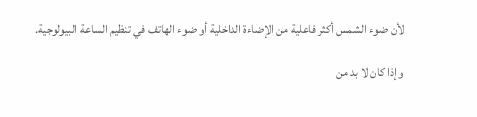لأن ضوء الشمس أكثر فاعلية من الإضاءة الداخلية أو ضوء الهاتف في تنظيم الساعة البيولوجية.

وإذا كان لا بد من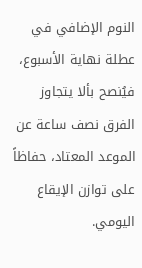النوم الإضافي في عطلة نهاية الأسبوع، فيُنصح بألا يتجاوز الفرق نصف ساعة عن الموعد المعتاد، حفاظاً على توازن الإيقاع اليومي.